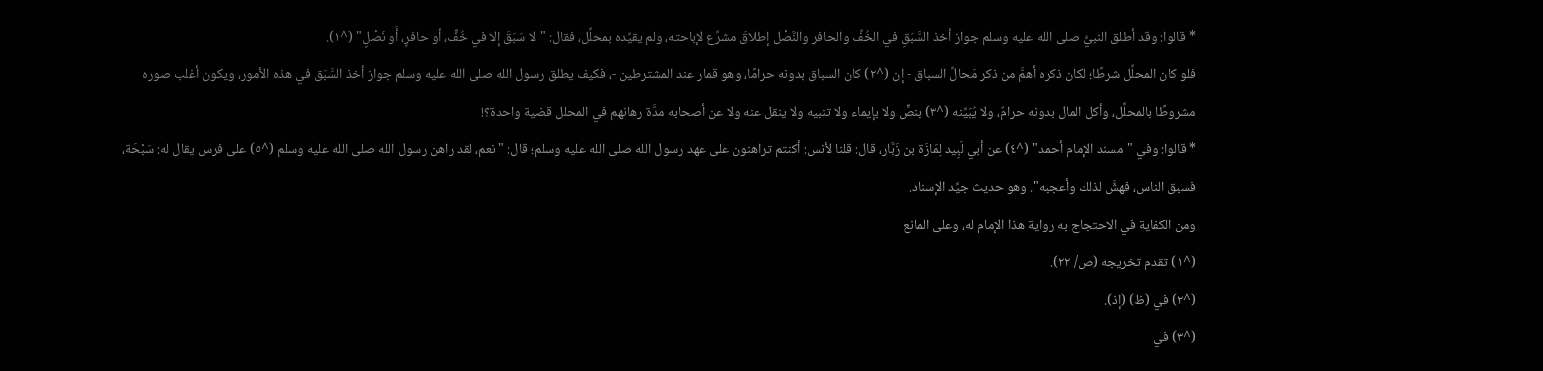* قالوا: وقد أطلق النبيُّ صلى الله عليه وسلم جواز أخذ السَّبَقِ في الخُفِّ والحافر والنَّصْل إطلاقَ مشرِّع لإباحته، ولم يقيِّده بمحلِّل، فقال: "لا سَبَقَ إلا في خُفٍّ، أو حافرٍ، أَو نَصْلٍ" (^١).
فلو كان المحلِّل شرطًا؛ لكان ذكره أهمَّ من ذكر مَحالِّ السباق - إن (^٢) كان السباق بدونه حرامًا، وهو قمار عند المشترطين -، فكيف يطلق رسول الله صلى الله عليه وسلم جواز أخذ السَّبَق في هذه الأمور، ويكون أغلب صوره مشروطًا بالمحلِّل، وأكل المال بدونه حرامٌ، ولا يُبَيِّنه (^٣) بنصٍّ ولا بإيماء ولا تنبيه ولا ينقل عنه ولا عن أصحابه مدَّة رهانهم في المحلل قضية واحدة؟!
* قالوا: وفي "مسند الإمام أحمد" (^٤) عن أبي لَبِيد لِمَازَة بن زَبَّار، قال: قلنا لأنس: أكنتم تراهنون على عهد رسول الله صلى الله عليه وسلم؛ قال: "نعم، لقد راهن رسول الله صلى الله عليه وسلم (^٥) على فرس يقال له: سَبْحَة، فسبق الناس، فهشَّ لذلك وأعجبه". وهو حديث جيِّد الإسناد.
ومن الكفاية في الاحتجاج به رواية هذا الإمام له، وعلى المانع
(^١) تقدم تخريجه (ص/ ٢٢).
(^٢) في (ظ) (إذ).
(^٣) في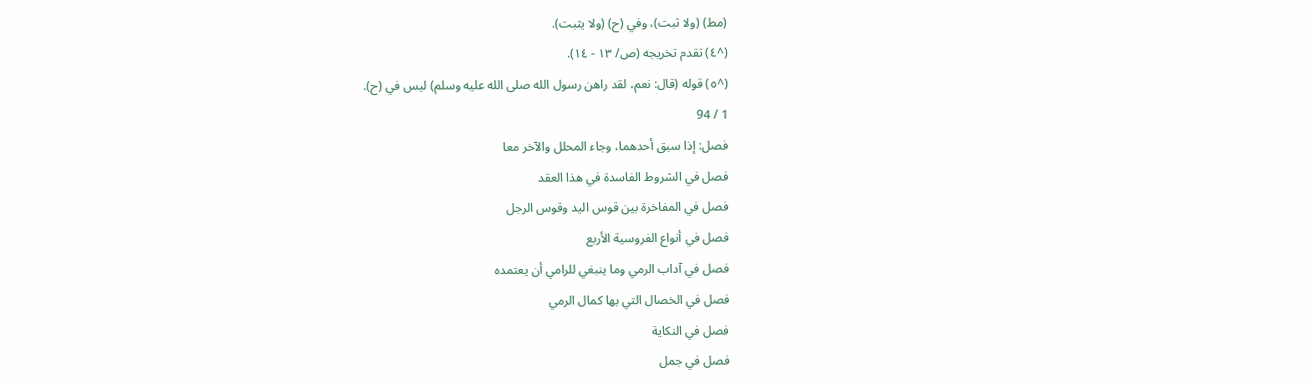(مط) (ولا ثبت)، وفي (ح) (ولا يثبت).
(^٤) تقدم تخريجه (ص/ ١٣ - ١٤).
(^٥) قوله (قال: نعم، لقد راهن رسول الله صلى الله عليه وسلم) ليس في (ح).
1 / 94
فصل: إذا سبق أحدهما، وجاء المحلل والآخر معا
فصل في الشروط الفاسدة في هذا العقد
فصل في المفاخرة بين قوس اليد وقوس الرجل
فصل في أنواع الفروسية الأربع
فصل في آداب الرمي وما ينبغي للرامي أن يعتمده
فصل في الخصال التي بها كمال الرمي
فصل في النكاية
فصل في جمل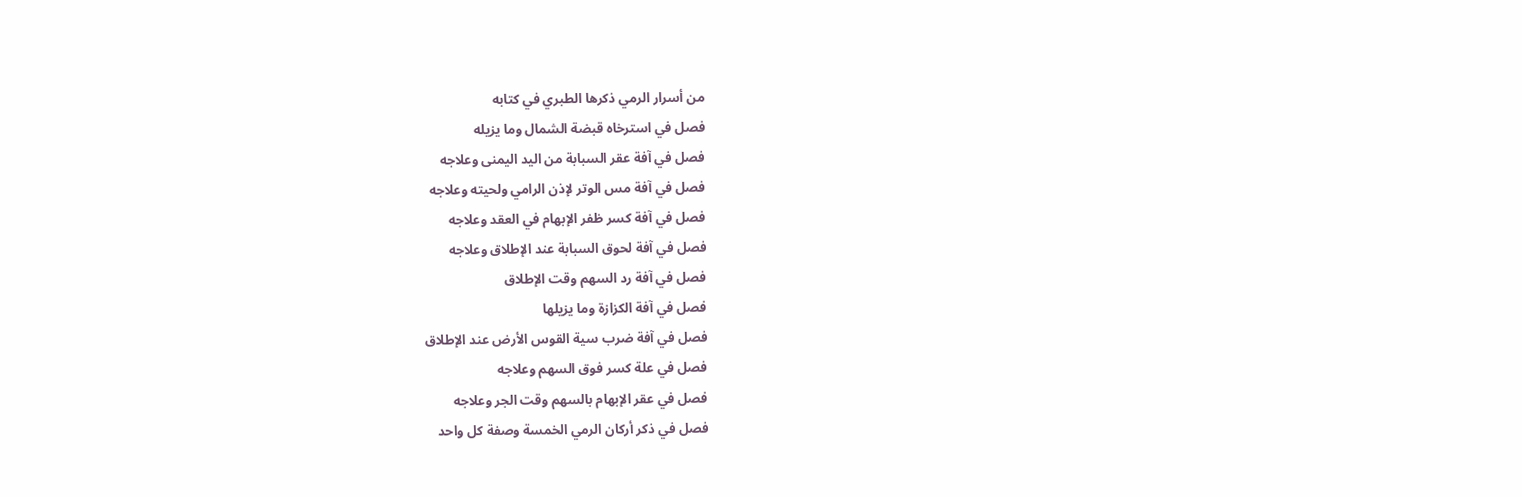من أسرار الرمي ذكرها الطبري في كتابه
فصل في استرخاه قبضة الشمال وما يزيله
فصل في آفة عقر السبابة من اليد اليمنى وعلاجه
فصل في آفة مس الوتر لإذن الرامي ولحيته وعلاجه
فصل في آفة كسر ظفر الإبهام في العقد وعلاجه
فصل في آفة لحوق السبابة عند الإطلاق وعلاجه
فصل في آفة رد السهم وقت الإطلاق
فصل في آفة الكزازة وما يزيلها
فصل في آفة ضرب سية القوس الأرض عند الإطلاق
فصل في علة كسر فوق السهم وعلاجه
فصل في عقر الإبهام بالسهم وقت الجر وعلاجه
فصل في ذكر أركان الرمي الخمسة وصفة كل واحد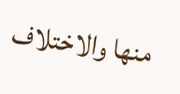منها والاختلاف